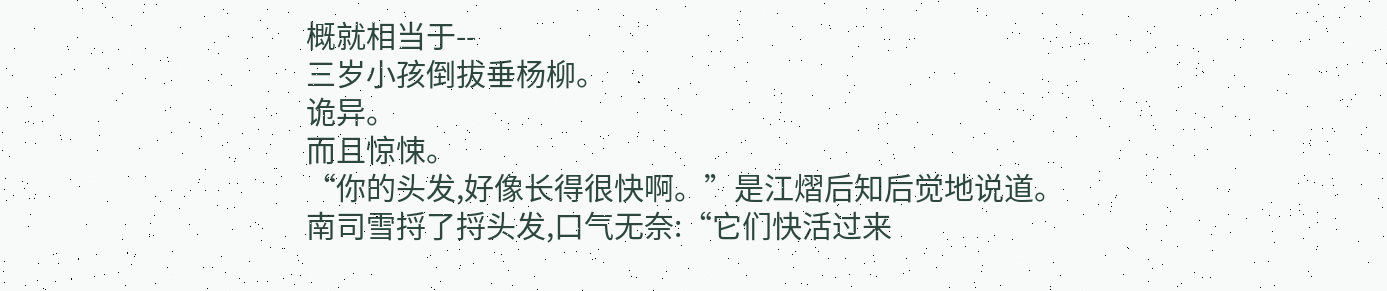概就相当于--
三岁小孩倒拔垂杨柳。
诡异。
而且惊悚。
“你的头发,好像长得很快啊。”是江熠后知后觉地说道。
南司雪捋了捋头发,口气无奈:“它们快活过来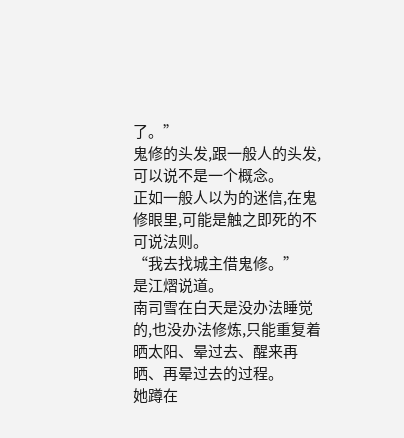了。”
鬼修的头发,跟一般人的头发,可以说不是一个概念。
正如一般人以为的迷信,在鬼修眼里,可能是触之即死的不可说法则。
“我去找城主借鬼修。”
是江熠说道。
南司雪在白天是没办法睡觉的,也没办法修炼,只能重复着晒太阳、晕过去、醒来再晒、再晕过去的过程。
她蹲在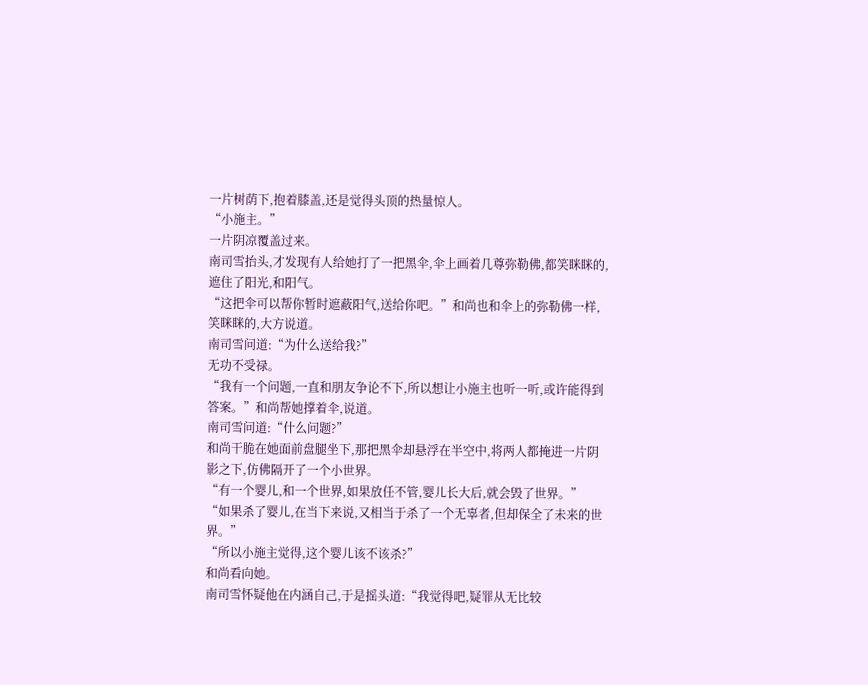一片树荫下,抱着膝盖,还是觉得头顶的热量惊人。
“小施主。”
一片阴凉覆盖过来。
南司雪抬头,才发现有人给她打了一把黑伞,伞上画着几尊弥勒佛,都笑眯眯的,遮住了阳光,和阳气。
“这把伞可以帮你暂时遮蔽阳气,送给你吧。”和尚也和伞上的弥勒佛一样,笑眯眯的,大方说道。
南司雪问道:“为什么送给我?”
无功不受禄。
“我有一个问题,一直和朋友争论不下,所以想让小施主也听一听,或许能得到答案。”和尚帮她撑着伞,说道。
南司雪问道:“什么问题?”
和尚干脆在她面前盘腿坐下,那把黑伞却悬浮在半空中,将两人都掩进一片阴影之下,仿佛隔开了一个小世界。
“有一个婴儿,和一个世界,如果放任不管,婴儿长大后,就会毁了世界。”
“如果杀了婴儿,在当下来说,又相当于杀了一个无辜者,但却保全了未来的世界。”
“所以小施主觉得,这个婴儿该不该杀?”
和尚看向她。
南司雪怀疑他在内涵自己,于是摇头道:“我觉得吧,疑罪从无比较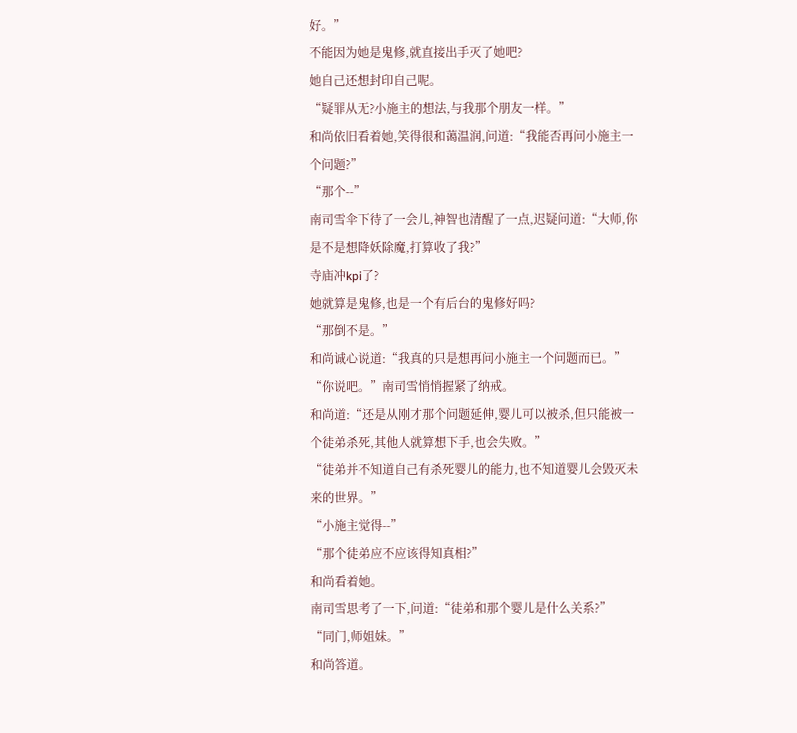好。”
不能因为她是鬼修,就直接出手灭了她吧?
她自己还想封印自己呢。
“疑罪从无?小施主的想法,与我那个朋友一样。”
和尚依旧看着她,笑得很和蔼温润,问道:“我能否再问小施主一个问题?”
“那个--”
南司雪伞下待了一会儿,神智也清醒了一点,迟疑问道:“大师,你是不是想降妖除魔,打算收了我?”
寺庙冲kpi了?
她就算是鬼修,也是一个有后台的鬼修好吗?
“那倒不是。”
和尚诚心说道:“我真的只是想再问小施主一个问题而已。”
“你说吧。”南司雪悄悄握紧了纳戒。
和尚道:“还是从刚才那个问题延伸,婴儿可以被杀,但只能被一个徒弟杀死,其他人就算想下手,也会失败。”
“徒弟并不知道自己有杀死婴儿的能力,也不知道婴儿会毁灭未来的世界。”
“小施主觉得--”
“那个徒弟应不应该得知真相?”
和尚看着她。
南司雪思考了一下,问道:“徒弟和那个婴儿是什么关系?”
“同门,师姐妹。”
和尚答道。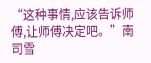“这种事情,应该告诉师傅,让师傅决定吧。”南司雪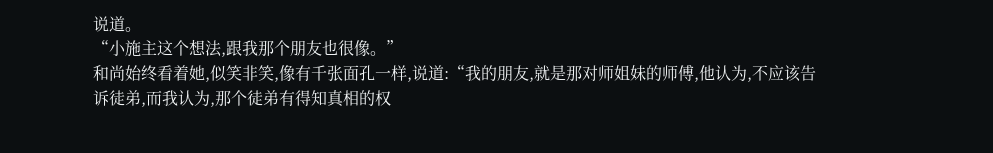说道。
“小施主这个想法,跟我那个朋友也很像。”
和尚始终看着她,似笑非笑,像有千张面孔一样,说道:“我的朋友,就是那对师姐妹的师傅,他认为,不应该告诉徒弟,而我认为,那个徒弟有得知真相的权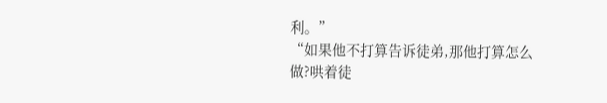利。”
“如果他不打算告诉徒弟,那他打算怎么做?哄着徒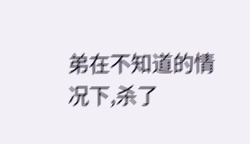弟在不知道的情况下,杀了